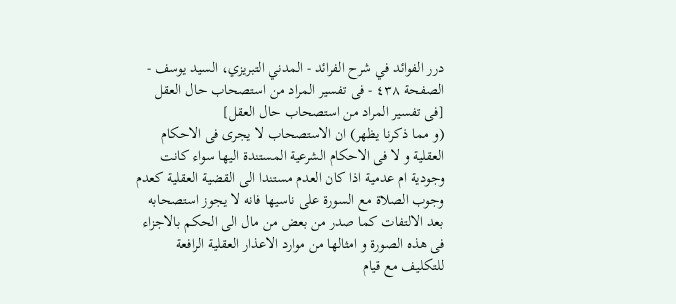درر الفوائد في شرح الفرائد - المدني التبريزي، السيد يوسف - الصفحة ٤٣٨ - فى تفسير المراد من استصحاب حال العقل
[فى تفسير المراد من استصحاب حال العقل]
(و مما ذكرنا يظهر) ان الاستصحاب لا يجرى فى الاحكام العقلية و لا فى الاحكام الشرعية المستندة اليها سواء كانت وجودية ام عدمية اذا كان العدم مستندا الى القضية العقلية كعدم وجوب الصلاة مع السورة على ناسيها فانه لا يجوز استصحابه بعد الالتفات كما صدر من بعض من مال الى الحكم بالاجزاء فى هذه الصورة و امثالها من موارد الاعذار العقلية الرافعة للتكليف مع قيام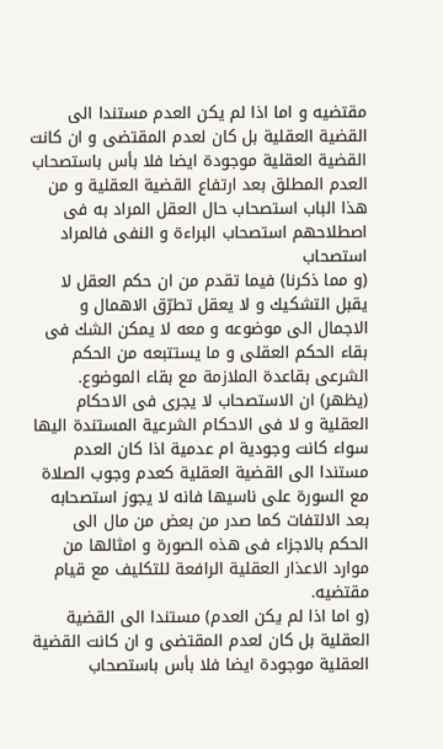مقتضيه و اما اذا لم يكن العدم مستندا الى القضية العقلية بل كان لعدم المقتضى و ان كانت القضية العقلية موجودة ايضا فلا بأس باستصحاب العدم المطلق بعد ارتفاع القضية العقلية و من هذا الباب استصحاب حال العقل المراد به فى اصطلاحهم استصحاب البراءة و النفى فالمراد استصحاب
(و مما ذكرنا) فيما تقدم من ان حكم العقل لا يقبل التشكيك و لا يعقل تطرّق الاهمال و الاجمال الى موضوعه و معه لا يمكن الشك فى بقاء الحكم العقلى و ما يستتبعه من الحكم الشرعى بقاعدة الملازمة مع بقاء الموضوع.
(يظهر) ان الاستصحاب لا يجرى فى الاحكام العقلية و لا فى الاحكام الشرعية المستندة اليها سواء كانت وجودية ام عدمية اذا كان العدم مستندا الى القضية العقلية كعدم وجوب الصلاة مع السورة على ناسيها فانه لا يجوز استصحابه بعد الالتفات كما صدر من بعض من مال الى الحكم بالاجزاء فى هذه الصورة و امثالها من موارد الاعذار العقلية الرافعة للتكليف مع قيام مقتضيه.
(و اما اذا لم يكن العدم) مستندا الى القضية العقلية بل كان لعدم المقتضى و ان كانت القضية العقلية موجودة ايضا فلا بأس باستصحاب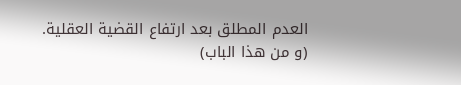العدم المطلق بعد ارتفاع القضية العقلية.
(و من هذا الباب)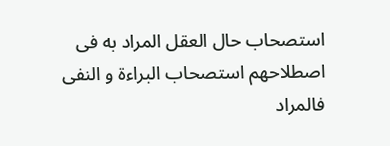استصحاب حال العقل المراد به فى اصطلاحهم استصحاب البراءة و النفى فالمراد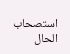استصحاب الحال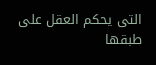التى يحكم العقل على طبقها